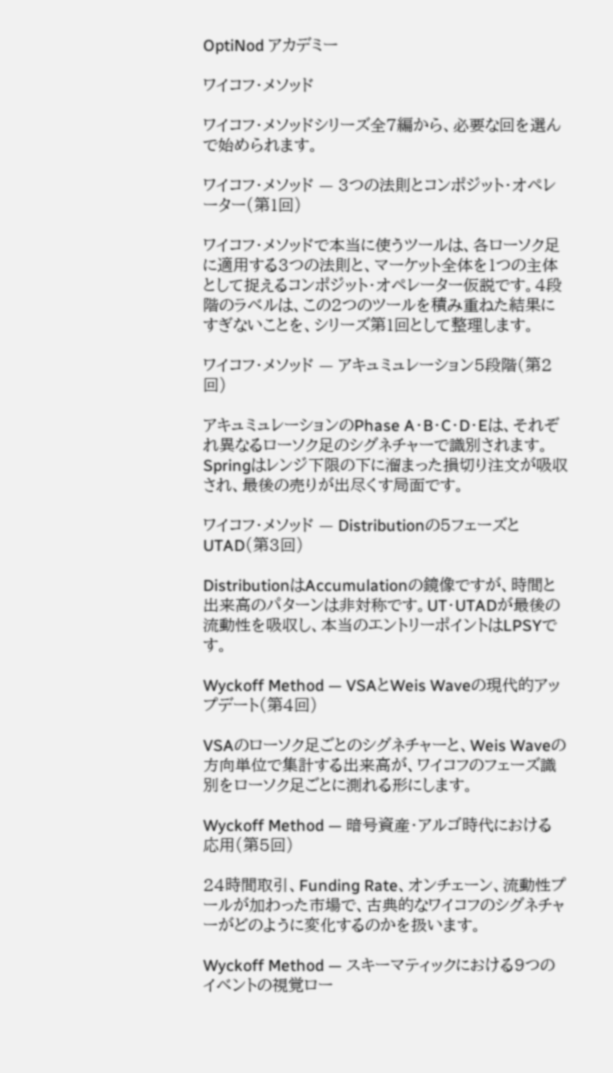OptiNod アカデミー

ワイコフ・メソッド

ワイコフ・メソッドシリーズ全7編から、必要な回を選んで始められます。

ワイコフ・メソッド — 3つの法則とコンポジット・オペレーター(第1回)

ワイコフ・メソッドで本当に使うツールは、各ローソク足に適用する3つの法則と、マーケット全体を1つの主体として捉えるコンポジット・オペレーター仮説です。4段階のラベルは、この2つのツールを積み重ねた結果にすぎないことを、シリーズ第1回として整理します。

ワイコフ・メソッド — アキュミュレーション5段階(第2回)

アキュミュレーションのPhase A・B・C・D・Eは、それぞれ異なるローソク足のシグネチャーで識別されます。Springはレンジ下限の下に溜まった損切り注文が吸収され、最後の売りが出尽くす局面です。

ワイコフ・メソッド — Distributionの5フェーズとUTAD(第3回)

DistributionはAccumulationの鏡像ですが、時間と出来高のパターンは非対称です。UT・UTADが最後の流動性を吸収し、本当のエントリーポイントはLPSYです。

Wyckoff Method — VSAとWeis Waveの現代的アップデート(第4回)

VSAのローソク足ごとのシグネチャーと、Weis Waveの方向単位で集計する出来高が、ワイコフのフェーズ識別をローソク足ごとに測れる形にします。

Wyckoff Method — 暗号資産・アルゴ時代における応用(第5回)

24時間取引、Funding Rate、オンチェーン、流動性プールが加わった市場で、古典的なワイコフのシグネチャーがどのように変化するのかを扱います。

Wyckoff Method — スキーマティックにおける9つのイベントの視覚ロー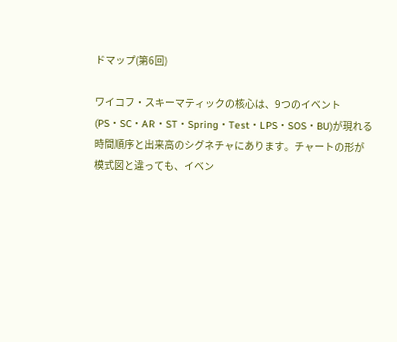ドマップ(第6回)

ワイコフ・スキーマティックの核心は、9つのイベント(PS・SC・AR・ST・Spring・Test・LPS・SOS・BU)が現れる時間順序と出来高のシグネチャにあります。チャートの形が模式図と違っても、イベン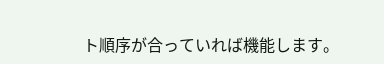ト順序が合っていれば機能します。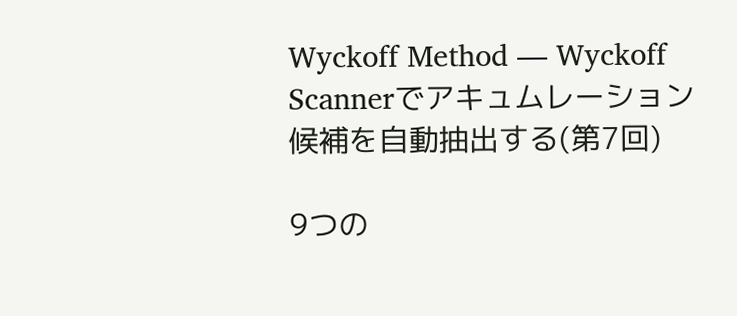Wyckoff Method — Wyckoff Scannerでアキュムレーション候補を自動抽出する(第7回)

9つの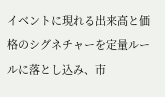イベントに現れる出来高と価格のシグネチャーを定量ルールに落とし込み、市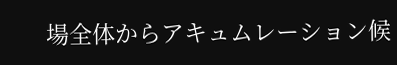場全体からアキュムレーション候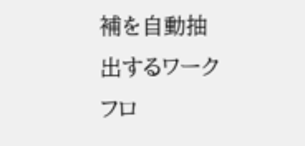補を自動抽出するワークフロ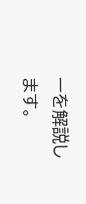ーを解説します。